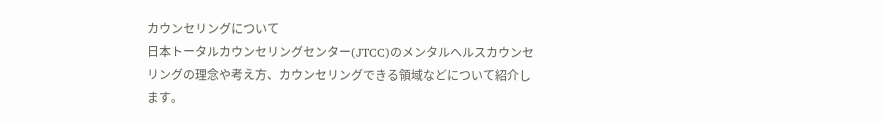カウンセリングについて
日本トータルカウンセリングセンター(JTCC)のメンタルヘルスカウンセリングの理念や考え方、カウンセリングできる領域などについて紹介します。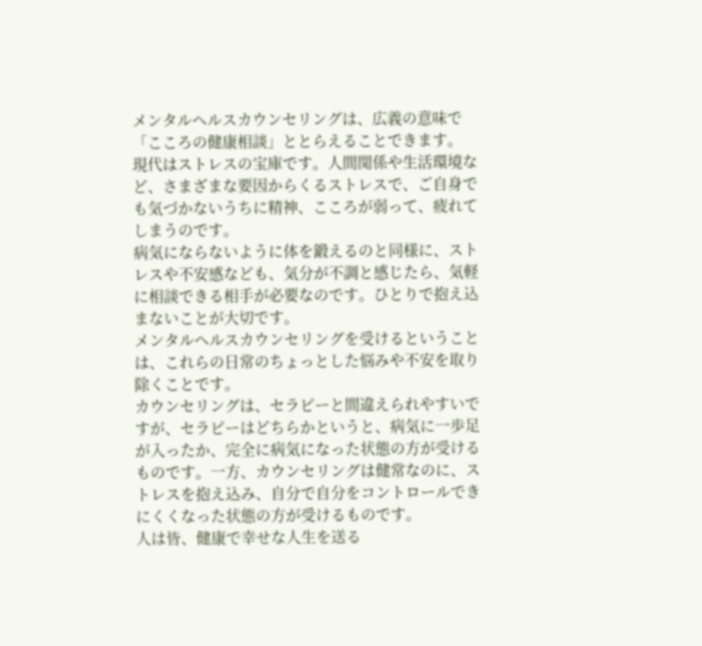メンタルヘルスカウンセリングは、広義の意味で「こころの健康相談」ととらえることできます。
現代はストレスの宝庫です。人間関係や生活環境など、さまざまな要因からくるストレスで、ご自身でも気づかないうちに精神、こころが弱って、疲れてしまうのです。
病気にならないように体を鍛えるのと同様に、ストレスや不安感なども、気分が不調と感じたら、気軽に相談できる相手が必要なのです。ひとりで抱え込まないことが大切です。
メンタルヘルスカウンセリングを受けるということは、これらの日常のちょっとした悩みや不安を取り除くことです。
カウンセリングは、セラピーと間違えられやすいですが、セラピーはどちらかというと、病気に一歩足が入ったか、完全に病気になった状態の方が受けるものです。一方、カウンセリングは健常なのに、ストレスを抱え込み、自分で自分をコントロールできにくくなった状態の方が受けるものです。
人は皆、健康で幸せな人生を送る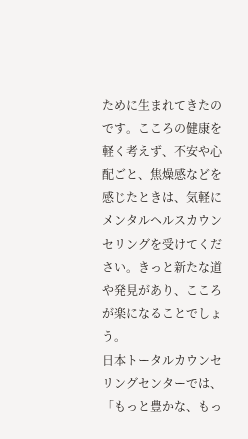ために生まれてきたのです。こころの健康を軽く考えず、不安や心配ごと、焦燥感などを感じたときは、気軽にメンタルヘルスカウンセリングを受けてください。きっと新たな道や発見があり、こころが楽になることでしょう。
日本トータルカウンセリングセンターでは、「もっと豊かな、もっ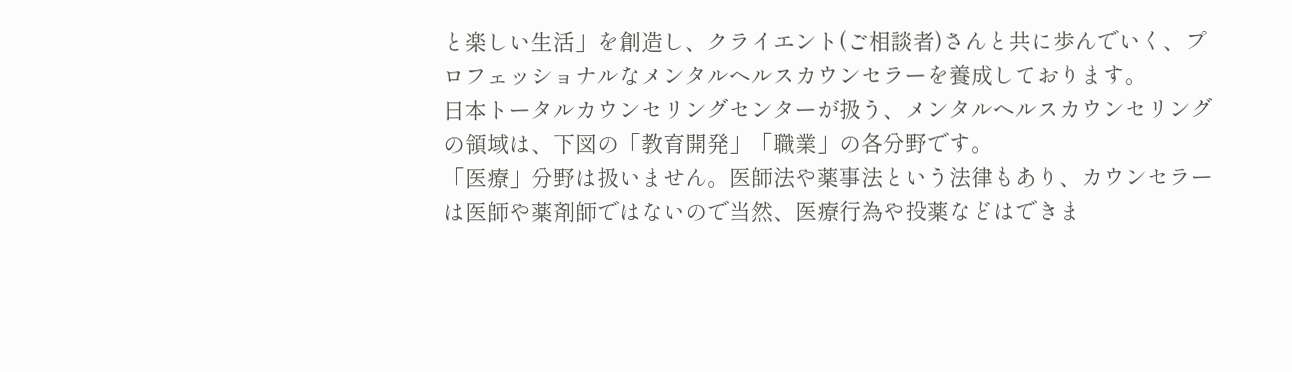と楽しい生活」を創造し、クライエント(ご相談者)さんと共に歩んでいく、プロフェッショナルなメンタルヘルスカウンセラーを養成しております。
日本トータルカウンセリングセンターが扱う、メンタルヘルスカウンセリングの領域は、下図の「教育開発」「職業」の各分野です。
「医療」分野は扱いません。医師法や薬事法という法律もあり、カウンセラーは医師や薬剤師ではないので当然、医療行為や投薬などはできま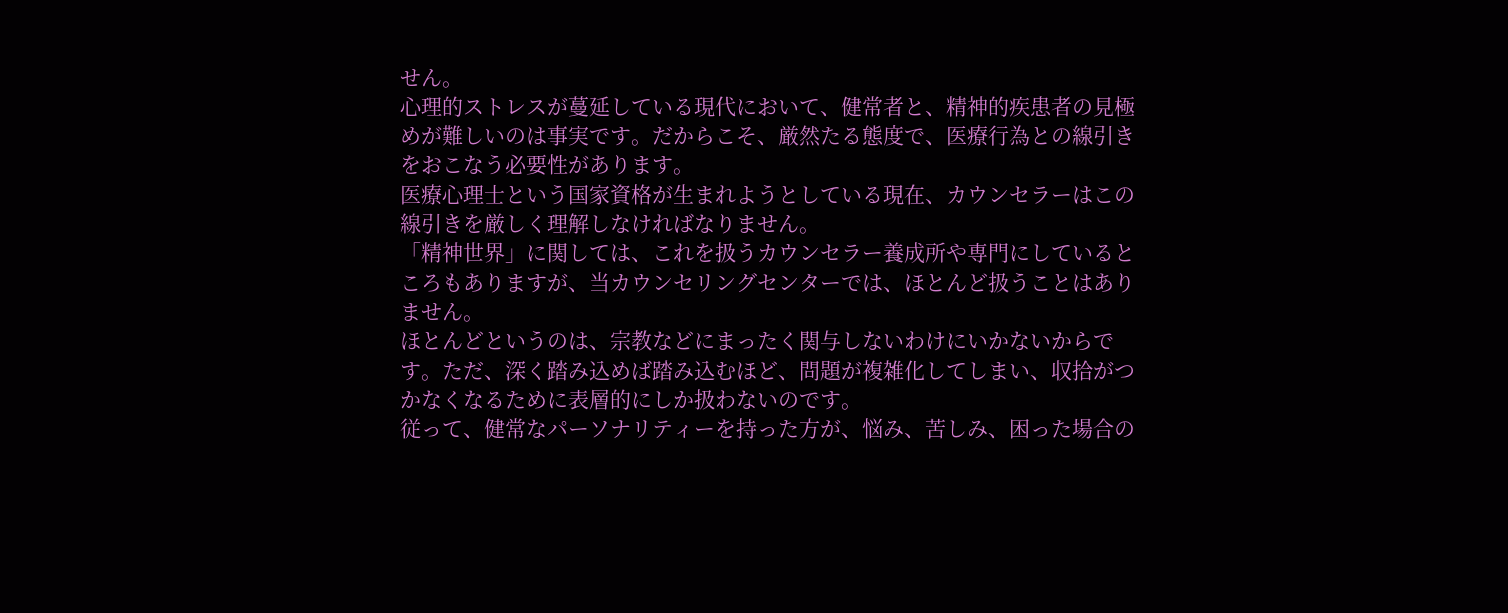せん。
心理的ストレスが蔓延している現代において、健常者と、精神的疾患者の見極めが難しいのは事実です。だからこそ、厳然たる態度で、医療行為との線引きをおこなう必要性があります。
医療心理士という国家資格が生まれようとしている現在、カウンセラーはこの線引きを厳しく理解しなければなりません。
「精神世界」に関しては、これを扱うカウンセラー養成所や専門にしているところもありますが、当カウンセリングセンターでは、ほとんど扱うことはありません。
ほとんどというのは、宗教などにまったく関与しないわけにいかないからです。ただ、深く踏み込めば踏み込むほど、問題が複雑化してしまい、収拾がつかなくなるために表層的にしか扱わないのです。
従って、健常なパーソナリティーを持った方が、悩み、苦しみ、困った場合の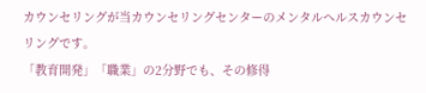カウンセリングが当カウンセリングセンターのメンタルヘルスカウンセリングです。
「教育開発」「職業」の2分野でも、その修得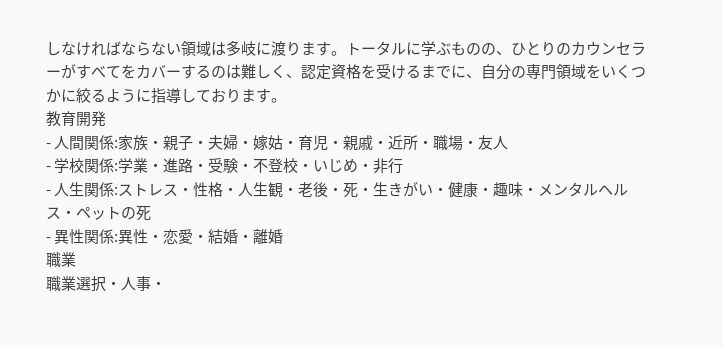しなければならない領域は多岐に渡ります。トータルに学ぶものの、ひとりのカウンセラーがすべてをカバーするのは難しく、認定資格を受けるまでに、自分の専門領域をいくつかに絞るように指導しております。
教育開発
- 人間関係:家族・親子・夫婦・嫁姑・育児・親戚・近所・職場・友人
- 学校関係:学業・進路・受験・不登校・いじめ・非行
- 人生関係:ストレス・性格・人生観・老後・死・生きがい・健康・趣味・メンタルヘルス・ペットの死
- 異性関係:異性・恋愛・結婚・離婚
職業
職業選択・人事・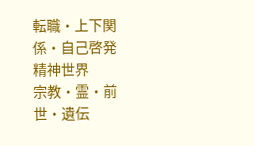転職・上下関係・自己啓発
精神世界
宗教・霊・前世・遺伝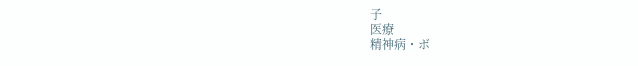子
医療
精神病・ボ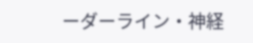ーダーライン・神経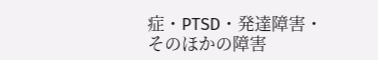症・PTSD・発達障害・そのほかの障害